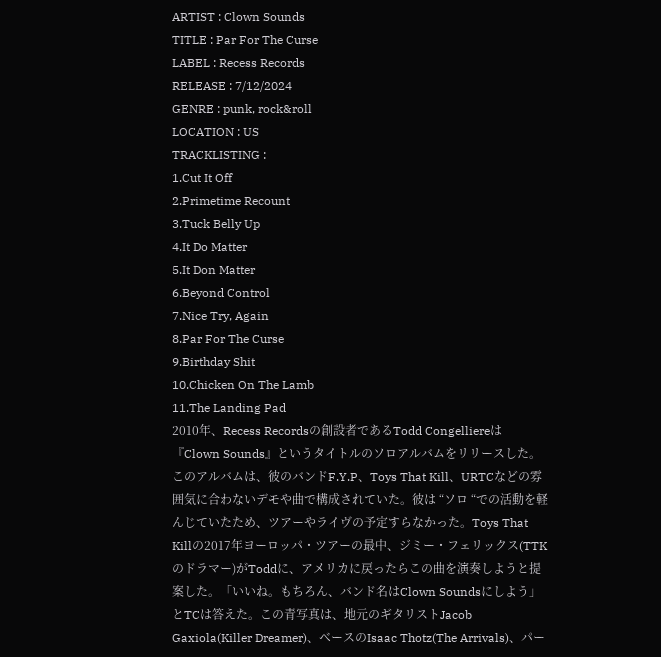ARTIST : Clown Sounds
TITLE : Par For The Curse
LABEL : Recess Records
RELEASE : 7/12/2024
GENRE : punk, rock&roll
LOCATION : US
TRACKLISTING :
1.Cut It Off
2.Primetime Recount
3.Tuck Belly Up
4.It Do Matter
5.It Don Matter
6.Beyond Control
7.Nice Try, Again
8.Par For The Curse
9.Birthday Shit
10.Chicken On The Lamb
11.The Landing Pad
2010年、Recess Recordsの創設者であるTodd Congelliereは『Clown Sounds』というタイトルのソロアルバムをリリースした。このアルバムは、彼のバンドF.Y.P、Toys That Kill、URTCなどの雰囲気に合わないデモや曲で構成されていた。彼は “ソロ “での活動を軽んじていたため、ツアーやライヴの予定すらなかった。Toys That Killの2017年ヨーロッパ・ツアーの最中、ジミー・フェリックス(TTKのドラマー)がToddに、アメリカに戻ったらこの曲を演奏しようと提案した。「いいね。もちろん、バンド名はClown Soundsにしよう」とTCは答えた。この青写真は、地元のギタリストJacob Gaxiola(Killer Dreamer)、ベースのIsaac Thotz(The Arrivals)、パー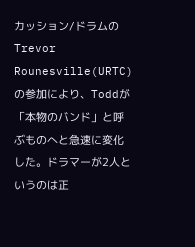カッション/ドラムのTrevor Rounesville(URTC)の参加により、Toddが「本物のバンド」と呼ぶものへと急速に変化した。ドラマーが2人というのは正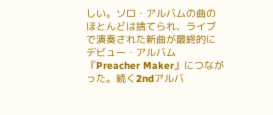しい。ソロ・アルバムの曲のほとんどは捨てられ、ライブで演奏された新曲が最終的にデビュー・アルバム『Preacher Maker』につながった。続く2ndアルバ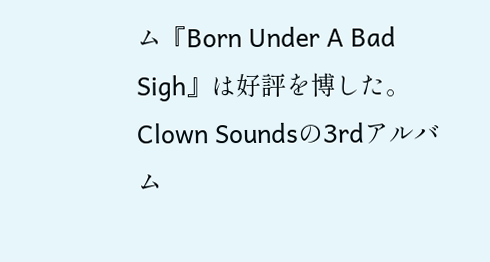ム『Born Under A Bad Sigh』は好評を博した。
Clown Soundsの3rdアルバム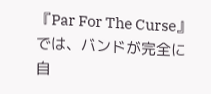『Par For The Curse』では、バンドが完全に自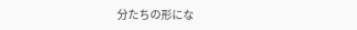分たちの形にな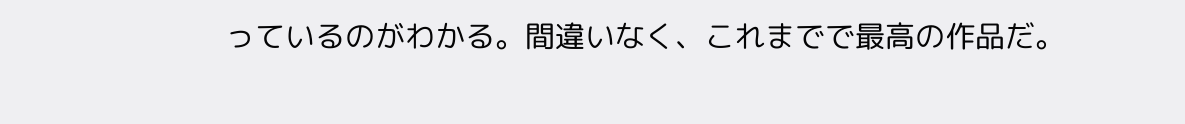っているのがわかる。間違いなく、これまでで最高の作品だ。